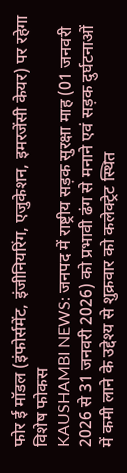फोर ई मॉडल (इंफोर्समेंट, इंजीनियरिंग, एजुकेशन, इमरजेंसी केयर) पर रहेगा विशेष फोकस
KAUSHAMBI NEWS: जनपद में राष्ट्रीय सड़क सुरक्षा माह (01 जनवरी 2026 से 31 जनवरी 2026) को प्रभावी ढंग से मनाने एवं सड़क दुर्घटनाओं में कमी लाने के उद्देश्य से शुक्रवार को कलेक्ट्रेट स्थित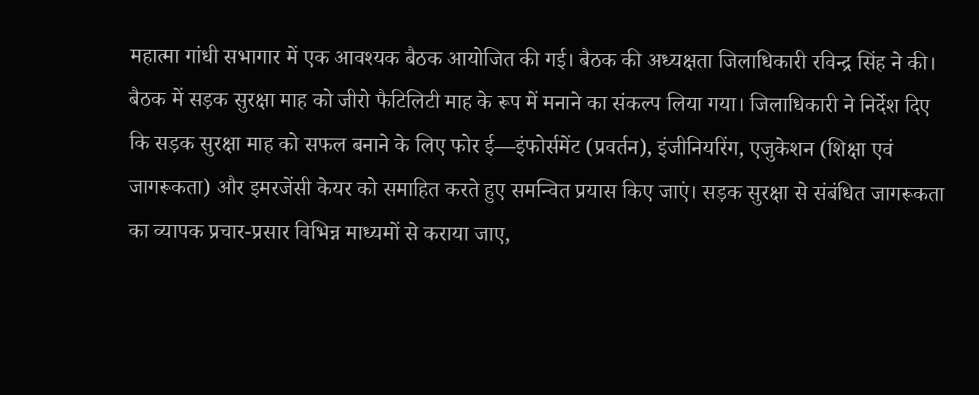महात्मा गांधी सभागार में एक आवश्यक बैठक आयोजित की गई। बैठक की अध्यक्षता जिलाधिकारी रविन्द्र सिंह ने की। बैठक में सड़क सुरक्षा माह को जीरो फैटिलिटी माह के रूप में मनाने का संकल्प लिया गया। जिलाधिकारी ने निर्देश दिए कि सड़क सुरक्षा माह को सफल बनाने के लिए फोर ई—इंफोर्समेंट (प्रवर्तन), इंजीनियरिंग, एजुकेशन (शिक्षा एवं जागरूकता) और इमरजेंसी केयर को समाहित करते हुए समन्वित प्रयास किए जाएं। सड़क सुरक्षा से संबंधित जागरूकता का व्यापक प्रचार-प्रसार विभिन्न माध्यमों से कराया जाए,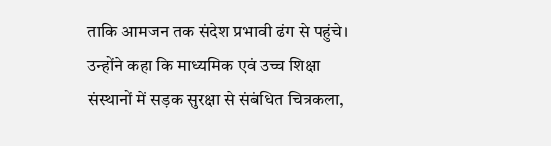ताकि आमजन तक संदेश प्रभावी ढंग से पहुंचे। उन्होंने कहा कि माध्यमिक एवं उच्च शिक्षा संस्थानों में सड़क सुरक्षा से संबंधित चित्रकला,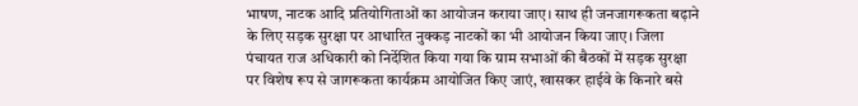भाषण, नाटक आदि प्रतियोगिताओं का आयोजन कराया जाए। साथ ही जनजागरूकता बढ़ाने के लिए सड़क सुरक्षा पर आधारित नुक्कड़ नाटकों का भी आयोजन किया जाए। जिला पंचायत राज अधिकारी को निर्देशित किया गया कि ग्राम सभाओं की बैठकों में सड़क सुरक्षा पर विशेष रूप से जागरूकता कार्यक्रम आयोजित किए जाएं, खासकर हाईवे के किनारे बसे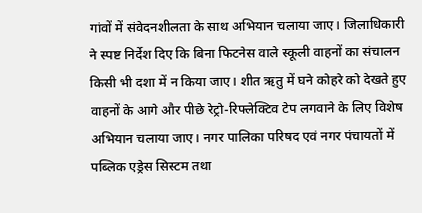गांवों में संवेदनशीलता के साथ अभियान चलाया जाए। जिलाधिकारी ने स्पष्ट निर्देश दिए कि बिना फिटनेस वाले स्कूली वाहनों का संचालन किसी भी दशा में न किया जाए। शीत ऋतु में घने कोहरे को देखते हुए वाहनों के आगे और पीछे रेट्रो-रिफ्लेक्टिव टेप लगवाने के लिए विशेष अभियान चलाया जाए। नगर पालिका परिषद एवं नगर पंचायतों में पब्लिक एड्रेस सिस्टम तथा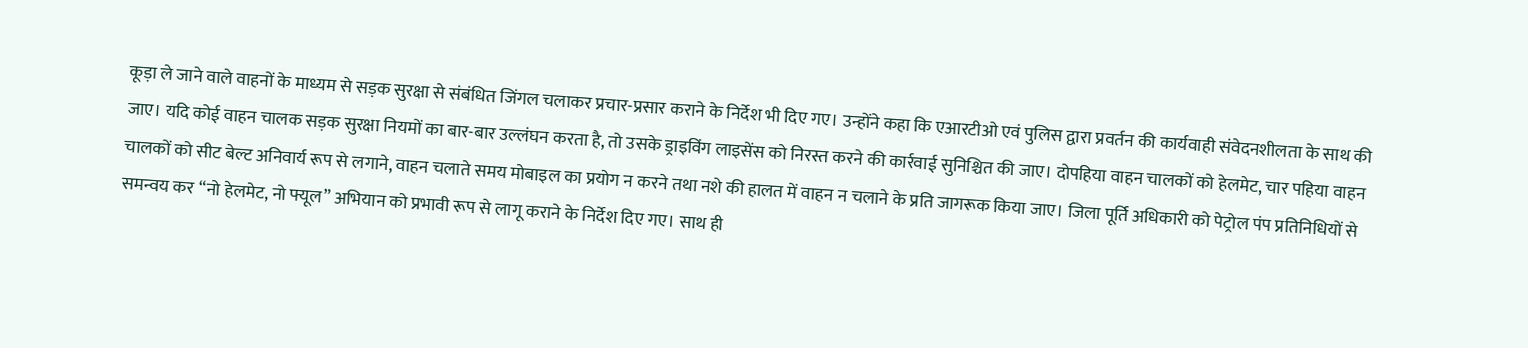कूड़ा ले जाने वाले वाहनों के माध्यम से सड़क सुरक्षा से संबंधित जिंगल चलाकर प्रचार-प्रसार कराने के निर्देश भी दिए गए। उन्होंने कहा कि एआरटीओ एवं पुलिस द्वारा प्रवर्तन की कार्यवाही संवेदनशीलता के साथ की जाए। यदि कोई वाहन चालक सड़क सुरक्षा नियमों का बार-बार उल्लंघन करता है, तो उसके ड्राइविंग लाइसेंस को निरस्त करने की कार्रवाई सुनिश्चित की जाए। दोपहिया वाहन चालकों को हेलमेट, चार पहिया वाहन चालकों को सीट बेल्ट अनिवार्य रूप से लगाने, वाहन चलाते समय मोबाइल का प्रयोग न करने तथा नशे की हालत में वाहन न चलाने के प्रति जागरूक किया जाए। जिला पूर्ति अधिकारी को पेट्रोल पंप प्रतिनिधियों से समन्वय कर “नो हेलमेट, नो फ्यूल” अभियान को प्रभावी रूप से लागू कराने के निर्देश दिए गए। साथ ही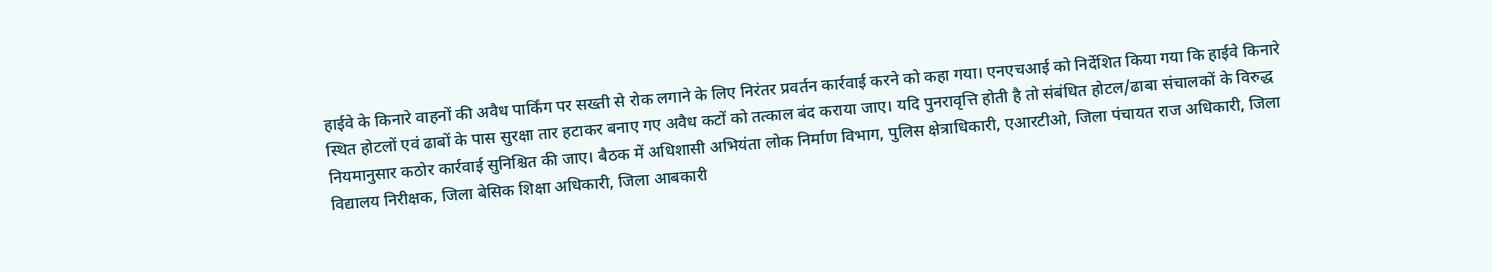हाईवे के किनारे वाहनों की अवैध पार्किंग पर सख्ती से रोक लगाने के लिए निरंतर प्रवर्तन कार्रवाई करने को कहा गया। एनएचआई को निर्देशित किया गया कि हाईवे किनारे स्थित होटलों एवं ढाबों के पास सुरक्षा तार हटाकर बनाए गए अवैध कटों को तत्काल बंद कराया जाए। यदि पुनरावृत्ति होती है तो संबंधित होटल/ढाबा संचालकों के विरुद्ध नियमानुसार कठोर कार्रवाई सुनिश्चित की जाए। बैठक में अधिशासी अभियंता लोक निर्माण विभाग, पुलिस क्षेत्राधिकारी, एआरटीओ, जिला पंचायत राज अधिकारी, जिला विद्यालय निरीक्षक, जिला बेसिक शिक्षा अधिकारी, जिला आबकारी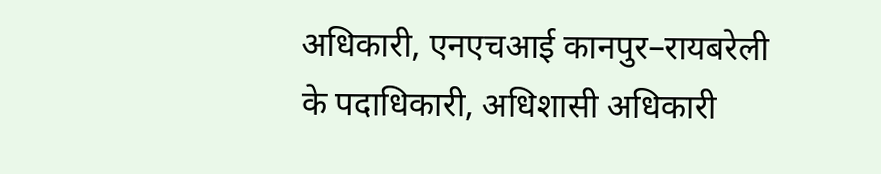अधिकारी, एनएचआई कानपुर–रायबरेली के पदाधिकारी, अधिशासी अधिकारी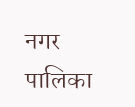नगर पालिका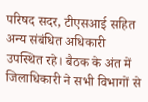परिषद सदर, टीएसआई सहित अन्य संबंधित अधिकारी उपस्थित रहे। बैठक के अंत में जिलाधिकारी ने सभी विभागों से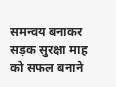समन्वय बनाकर सड़क सुरक्षा माह को सफल बनाने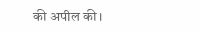की अपील की।